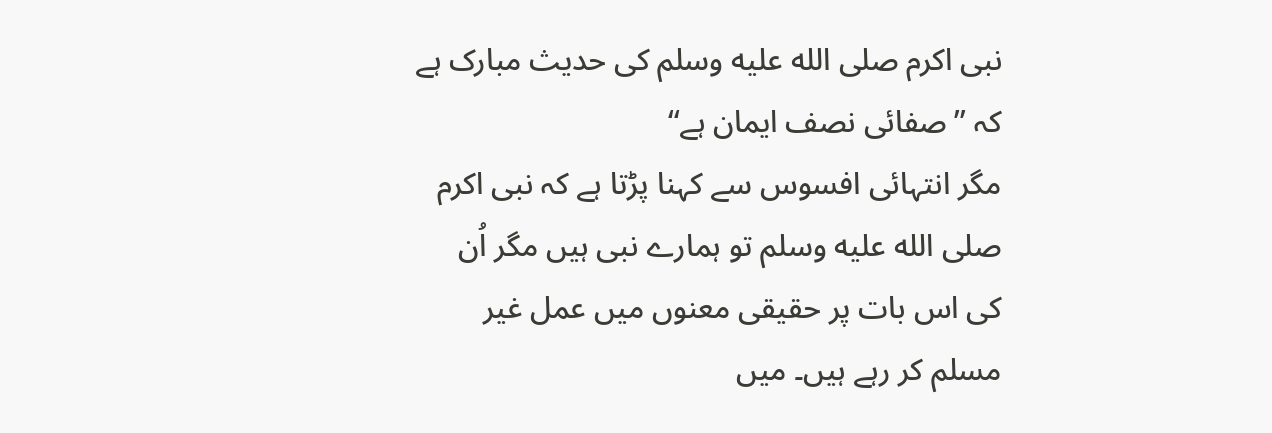نبی اکرم صلى الله عليه وسلم کی حدیث مبارک ہے کہ ’’صفائی نصف ایمان ہے‘‘
مگر انتہائی افسوس سے کہنا پڑتا ہے کہ نبی اکرم صلى الله عليه وسلم تو ہمارے نبی ہیں مگر اُن
کی اس بات پر حقیقی معنوں میں عمل غیر مسلم کر رہے ہیں۔ میں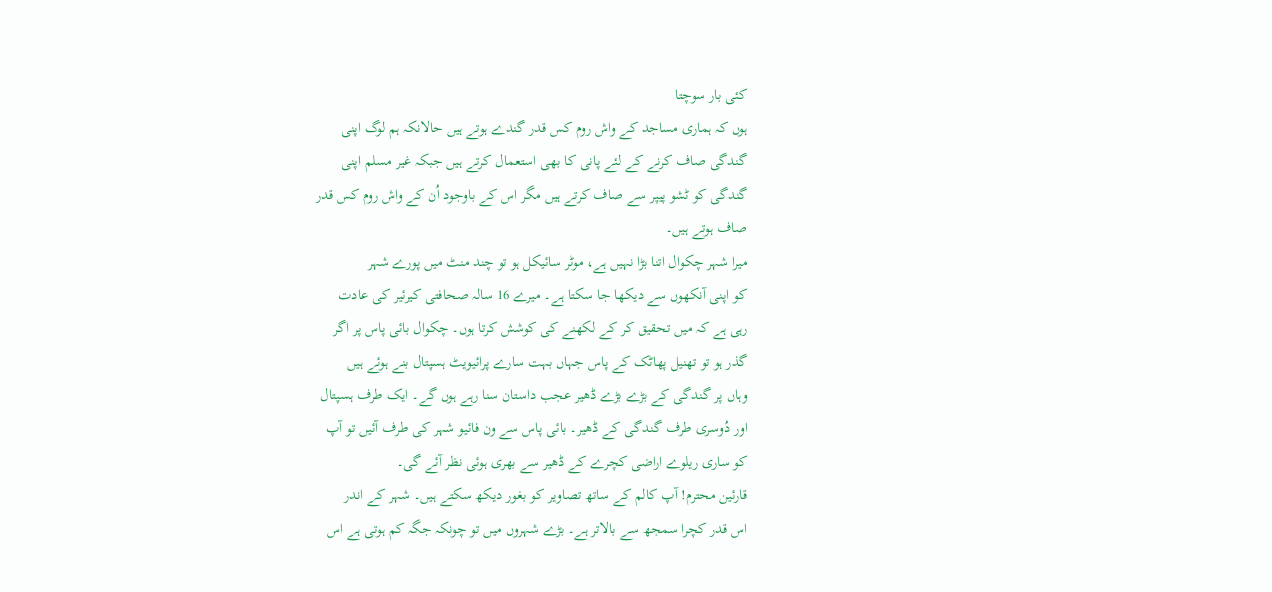کئی بار سوچتا
ہوں کہ ہماری مساجد کے واش روم کس قدر گندے ہوتے ہیں حالانکہ ہم لوگ اپنی
گندگی صاف کرنے کے لئے پانی کا بھی استعمال کرتے ہیں جبکہ غیر مسلم اپنی
گندگی کو ٹشو پیپر سے صاف کرتے ہیں مگر اس کے باوجود اُن کے واش روم کس قدر
صاف ہوتے ہیں۔
میرا شہر چکوال اتنا بڑا نہیں ہے، موٹر سائیکل ہو تو چند منٹ میں پورے شہر
کو اپنی آنکھوں سے دیکھا جا سکتا ہے۔ میرے 16 سالہ صحافتی کیرئیر کی عادت
رہی ہے کہ میں تحقیق کر کے لکھنے کی کوشش کرتا ہوں۔ چکوال بائی پاس پر اگر
گذر ہو تو تھنیل پھاٹک کے پاس جہاں بہت سارے پرائیویٹ ہسپتال بنے ہوئے ہیں
وہاں پر گندگی کے بڑے بڑے ڈھیر عجب داستان سنا رہے ہوں گے۔ ایک طرف ہسپتال
اور دُوسری طرف گندگی کے ڈھیر۔ بائی پاس سے ون فائیو شہر کی طرف آئیں تو آپ
کو ساری ریلوے اراضی کچرے کے ڈھیر سے بھری ہوئی نظر آئے گی۔
قارئین محترم! آپ کالم کے ساتھ تصاویر کو بغور دیکھ سکتے ہیں۔ شہر کے اندر
اس قدر کچرا سمجھ سے بالاتر ہے۔ بڑے شہروں میں تو چونکہ جگہ کم ہوتی ہے اس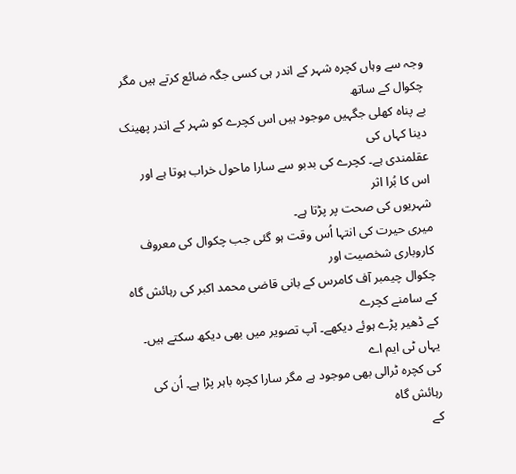وجہ سے وہاں کچرہ شہر کے اندر ہی کسی جگہ ضائع کرتے ہیں مگر چکوال کے ساتھ
بے پناہ کھلی جگہیں موجود ہیں اس کچرے کو شہر کے اندر پھینک دینا کہاں کی
عقلمندی ہے۔ کچرے کی بدبو سے سارا ماحول خراب ہوتا ہے اور اس کا بُرا اثر
شہریوں کی صحت پر پڑتا ہے۔
میری حیرت کی انتہا اُس وقت ہو گئی جب چکوال کی معروف کاروباری شخصیت اور
چکوال چیمبر آف کامرس کے بانی قاضی محمد اکبر کی رہائش گاہ کے سامنے کچرے
کے ڈھیر پڑے ہوئے دیکھے۔ آپ تصویر میں بھی دیکھ سکتے ہیں۔ یہاں ٹی ایم اے
کی کچرہ ٹرالی بھی موجود ہے مگر سارا کچرہ باہر پڑا ہے۔ اُن کی رہائش گاہ
کے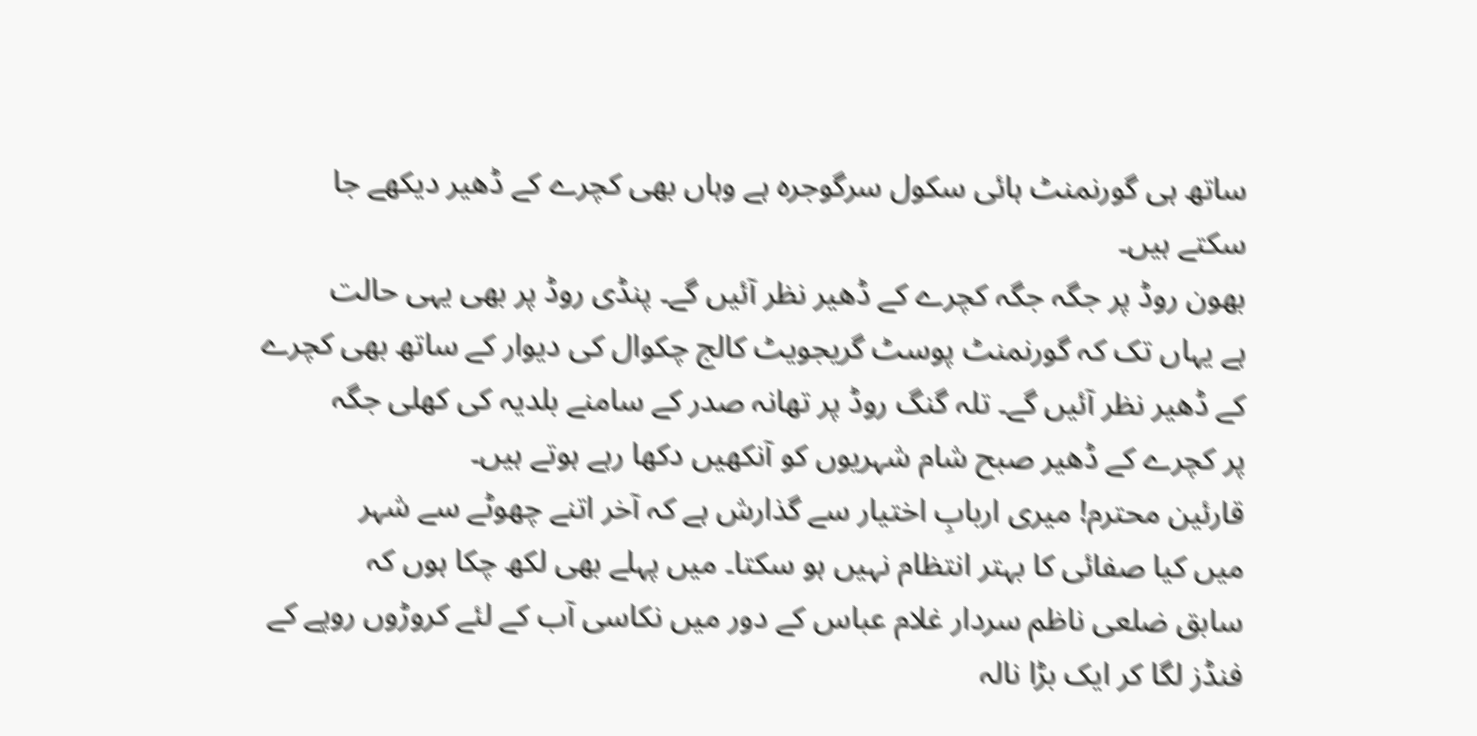ساتھ ہی گورنمنٹ ہائی سکول سرگوجرہ ہے وہاں بھی کچرے کے ڈھیر دیکھے جا
سکتے ہیں۔
بھون روڈ پر جگہ جگہ کچرے کے ڈھیر نظر آئیں گے۔ پنڈی روڈ پر بھی یہی حالت
ہے یہاں تک کہ گورنمنٹ پوسٹ گریجویٹ کالج چکوال کی دیوار کے ساتھ بھی کچرے
کے ڈھیر نظر آئیں گے۔ تلہ گنگ روڈ پر تھانہ صدر کے سامنے بلدیہ کی کھلی جگہ
پر کچرے کے ڈھیر صبح شام شہریوں کو آنکھیں دکھا رہے ہوتے ہیں۔
قارئین محترم! میری اربابِ اختیار سے گذارش ہے کہ آخر اتنے چھوٹے سے شہر
میں کیا صفائی کا بہتر انتظام نہیں ہو سکتا۔ میں پہلے بھی لکھ چکا ہوں کہ
سابق ضلعی ناظم سردار غلام عباس کے دور میں نکاسی آب کے لئے کروڑوں روپے کے
فنڈز لگا کر ایک بڑا نالہ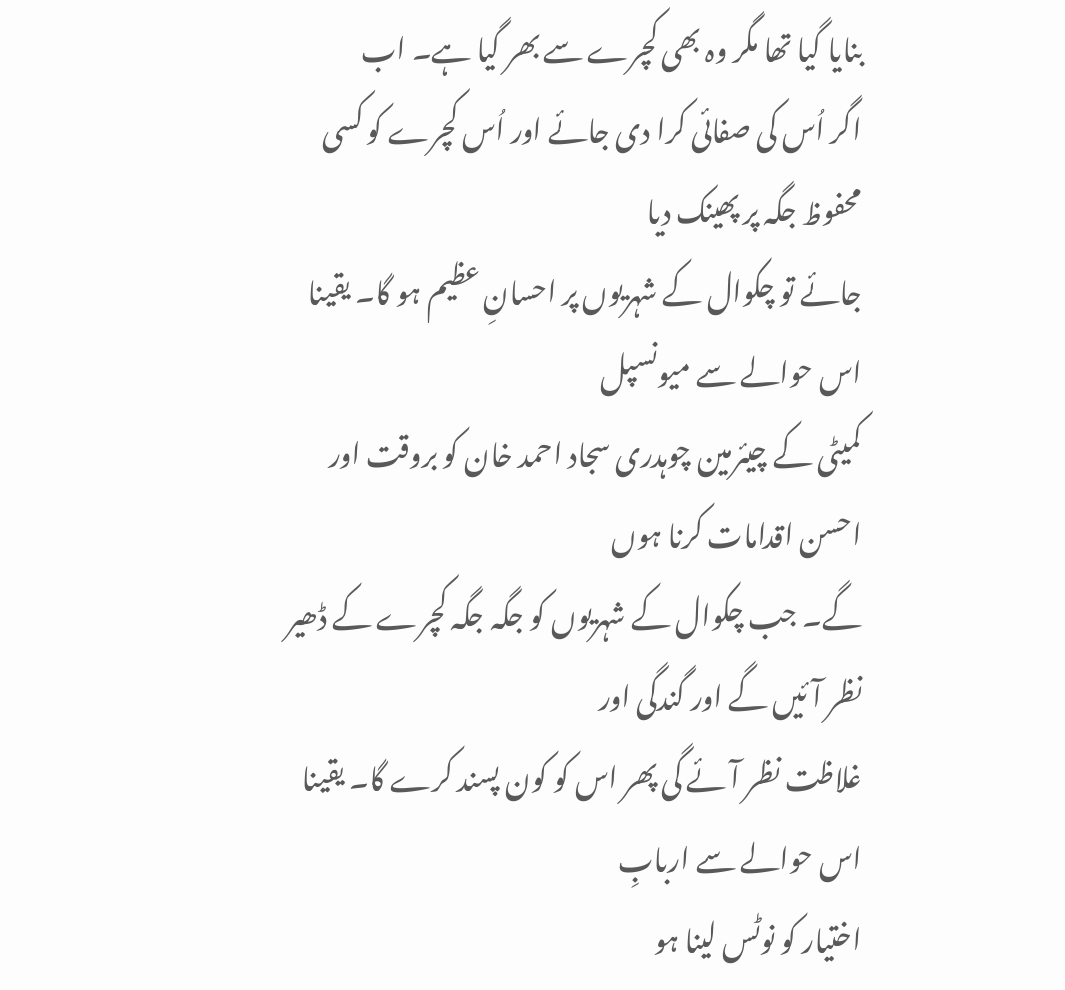بنایا گیا تھا مگر وہ بھی کچرے سے بھر گیا ہے۔ اب
اگر اُس کی صفائی کرا دی جائے اور اُس کچرے کو کسی محفوظ جگہ پر پھینک دیا
جائے تو چکوال کے شہریوں پر احسانِ عظیم ہو گا۔ یقینا اس حوالے سے میونسپل
کمیٹی کے چیئرمین چوہدری سجاد احمد خان کو بروقت اور احسن اقدامات کرنا ہوں
گے۔ جب چکوال کے شہریوں کو جگہ جگہ کچرے کے ڈھیر نظر آئیں گے اور گندگی اور
غلاظت نظر آئے گی پھر اس کو کون پسند کرے گا۔ یقینا اس حوالے سے اربابِ
اختیار کو نوٹس لینا ہو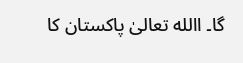گا۔ االله تعالیٰ پاکستان کا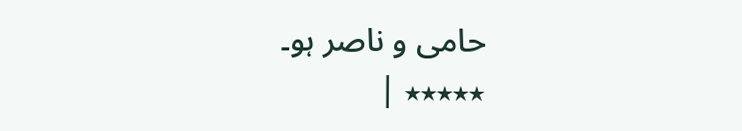حامی و ناصر ہو۔
٭٭٭٭٭ |